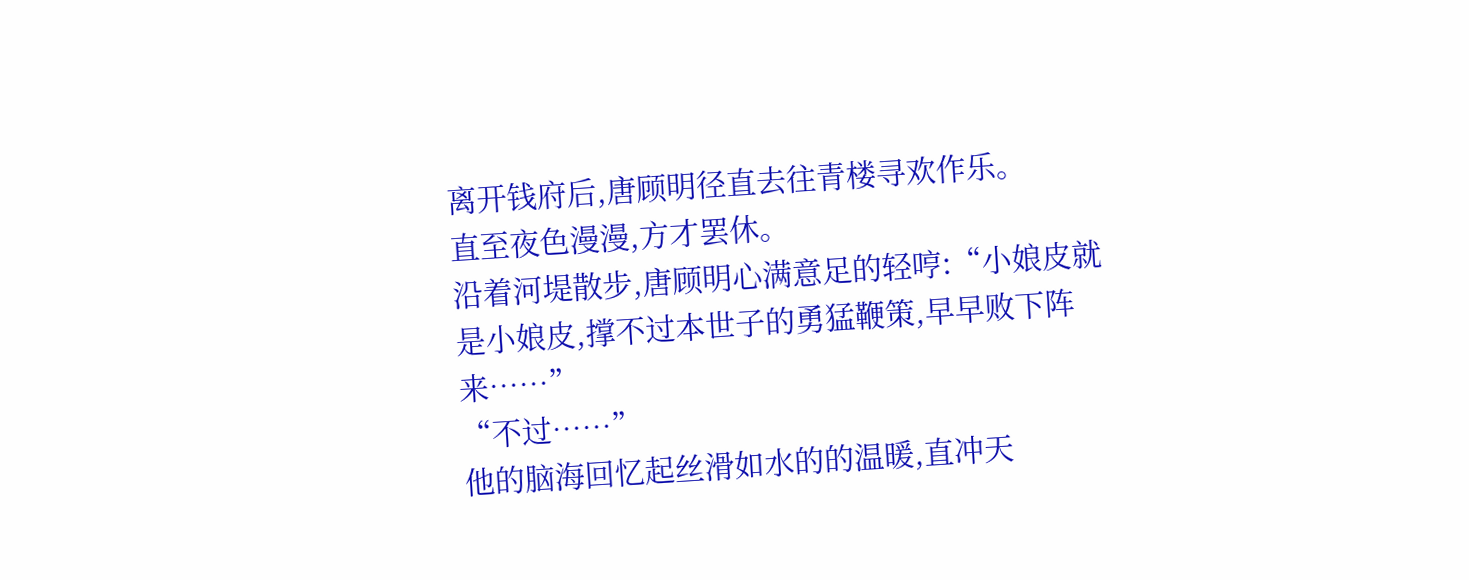离开钱府后,唐顾明径直去往青楼寻欢作乐。
直至夜色漫漫,方才罢休。
沿着河堤散步,唐顾明心满意足的轻哼:“小娘皮就是小娘皮,撑不过本世子的勇猛鞭策,早早败下阵来……”
“不过……”
他的脑海回忆起丝滑如水的的温暖,直冲天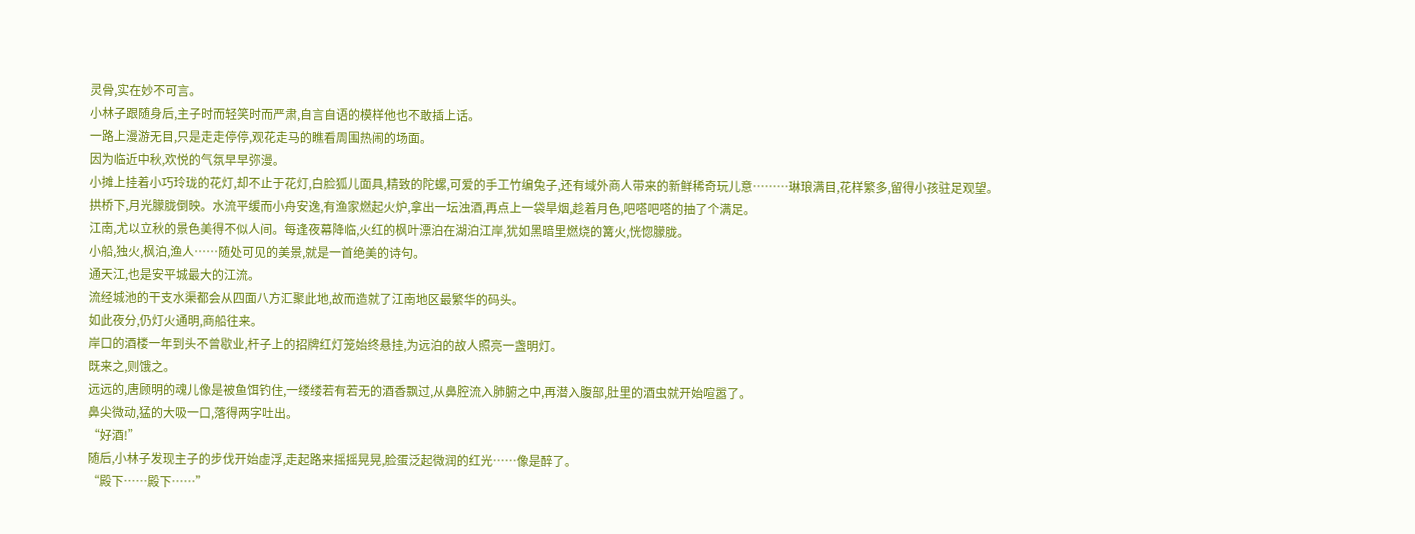灵骨,实在妙不可言。
小林子跟随身后,主子时而轻笑时而严肃,自言自语的模样他也不敢插上话。
一路上漫游无目,只是走走停停,观花走马的瞧看周围热闹的场面。
因为临近中秋,欢悦的气氛早早弥漫。
小摊上挂着小巧玲珑的花灯,却不止于花灯,白脸狐儿面具,精致的陀螺,可爱的手工竹编兔子,还有域外商人带来的新鲜稀奇玩儿意………琳琅满目,花样繁多,留得小孩驻足观望。
拱桥下,月光朦胧倒映。水流平缓而小舟安逸,有渔家燃起火炉,拿出一坛浊酒,再点上一袋旱烟,趁着月色,吧嗒吧嗒的抽了个满足。
江南,尤以立秋的景色美得不似人间。每逢夜幕降临,火红的枫叶漂泊在湖泊江岸,犹如黑暗里燃烧的篝火,恍惚朦胧。
小船,独火,枫泊,渔人……随处可见的美景,就是一首绝美的诗句。
通天江,也是安平城最大的江流。
流经城池的干支水渠都会从四面八方汇聚此地,故而造就了江南地区最繁华的码头。
如此夜分,仍灯火通明,商船往来。
岸口的酒楼一年到头不曾歇业,杆子上的招牌红灯笼始终悬挂,为远泊的故人照亮一盏明灯。
既来之,则饿之。
远远的,唐顾明的魂儿像是被鱼饵钓住,一缕缕若有若无的酒香飘过,从鼻腔流入肺腑之中,再潜入腹部,肚里的酒虫就开始喧嚣了。
鼻尖微动,猛的大吸一口,落得两字吐出。
“好酒!”
随后,小林子发现主子的步伐开始虚浮,走起路来摇摇晃晃,脸蛋泛起微润的红光……像是醉了。
“殿下……殿下……”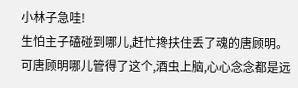小林子急哇!
生怕主子磕碰到哪儿,赶忙搀扶住丢了魂的唐顾明。
可唐顾明哪儿管得了这个,酒虫上脑,心心念念都是远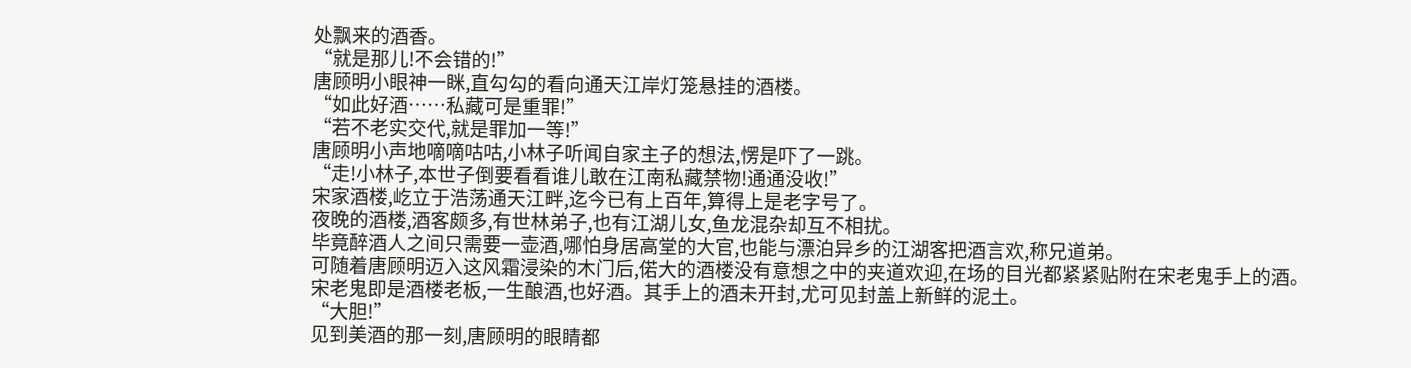处飘来的酒香。
“就是那儿!不会错的!”
唐顾明小眼神一眯,直勾勾的看向通天江岸灯笼悬挂的酒楼。
“如此好酒……私藏可是重罪!”
“若不老实交代,就是罪加一等!”
唐顾明小声地嘀嘀咕咕,小林子听闻自家主子的想法,愣是吓了一跳。
“走!小林子,本世子倒要看看谁儿敢在江南私藏禁物!通通没收!”
宋家酒楼,屹立于浩荡通天江畔,迄今已有上百年,算得上是老字号了。
夜晚的酒楼,酒客颇多,有世林弟子,也有江湖儿女,鱼龙混杂却互不相扰。
毕竟醉酒人之间只需要一壶酒,哪怕身居高堂的大官,也能与漂泊异乡的江湖客把酒言欢,称兄道弟。
可随着唐顾明迈入这风霜浸染的木门后,偌大的酒楼没有意想之中的夹道欢迎,在场的目光都紧紧贴附在宋老鬼手上的酒。
宋老鬼即是酒楼老板,一生酿酒,也好酒。其手上的酒未开封,尤可见封盖上新鲜的泥土。
“大胆!”
见到美酒的那一刻,唐顾明的眼睛都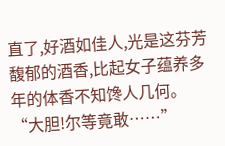直了,好酒如佳人,光是这芬芳馥郁的酒香,比起女子蕴养多年的体香不知馋人几何。
“大胆!尔等竟敢……”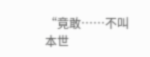“竟敢……不叫本世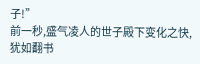子!”
前一秒,盛气凌人的世子殿下变化之快,犹如翻书